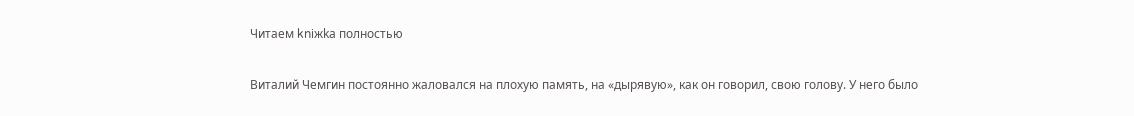Читаем kniжka полностью

Виталий Чемгин постоянно жаловался на плохую память, на «дырявую», как он говорил, свою голову. У него было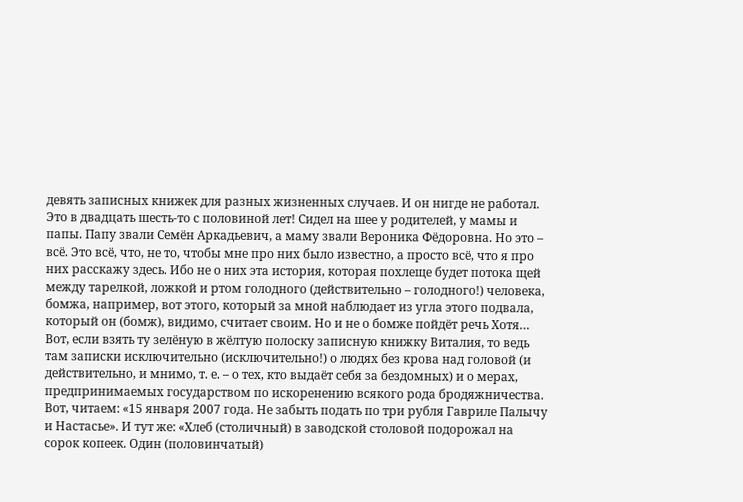девять записных книжек для разных жизненных случаев. И он нигде не работал. Это в двадцать шесть-то с половиной лет! Сидел на шее у родителей, у мамы и папы. Папу звали Семён Аркадьевич, а маму звали Вероника Фёдоровна. Но это – всё. Это всё, что, не то, чтобы мне про них было известно, а просто всё, что я про них расскажу здесь. Ибо не о них эта история, которая похлеще будет потока щей между тарелкой, ложкой и ртом голодного (действительно – голодного!) человека, бомжа, например, вот этого, который за мной наблюдает из угла этого подвала, который он (бомж), видимо, считает своим. Но и не о бомже пойдёт речь Хотя… Вот, если взять ту зелёную в жёлтую полоску записную книжку Виталия, то ведь там записки исключительно (исключительно!) о людях без крова над головой (и действительно, и мнимо, т. е. – о тех, кто выдаёт себя за бездомных) и о мерах, предпринимаемых государством по искоренению всякого рода бродяжничества. Вот, читаем: «15 января 2007 года. Не забыть подать по три рубля Гавриле Палычу и Настасье». И тут же: «Хлеб (столичный) в заводской столовой подорожал на сорок копеек. Один (половинчатый)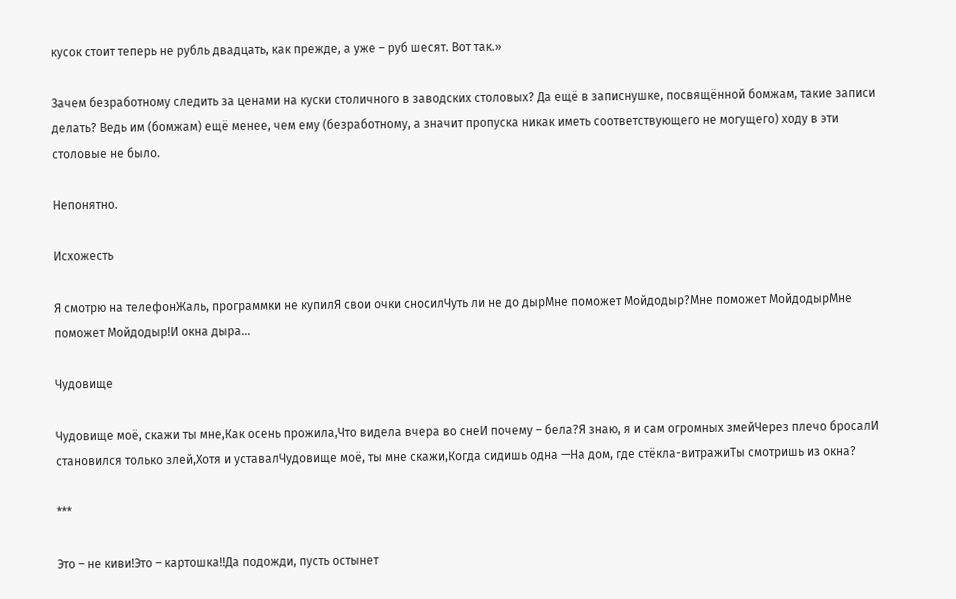кусок стоит теперь не рубль двадцать, как прежде, а уже – руб шесят. Вот так.»

Зачем безработному следить за ценами на куски столичного в заводских столовых? Да ещё в записнушке, посвящённой бомжам, такие записи делать? Ведь им (бомжам) ещё менее, чем ему (безработному, а значит пропуска никак иметь соответствующего не могущего) ходу в эти столовые не было.

Непонятно.

Исхожесть

Я смотрю на телефонЖаль, программки не купилЯ свои очки сносилЧуть ли не до дырМне поможет Мойдодыр?Мне поможет МойдодырМне поможет Мойдодыр!И окна дыра…

Чудовище

Чудовище моё, скажи ты мне,Как осень прожила,Что видела вчера во снеИ почему – бела?Я знаю, я и сам огромных змейЧерез плечо бросалИ становился только злей,Хотя и уставалЧудовище моё, ты мне скажи,Когда сидишь одна —На дом, где стёкла-витражиТы смотришь из окна?

***

Это – не киви!Это – картошка!!Да подожди, пусть остынет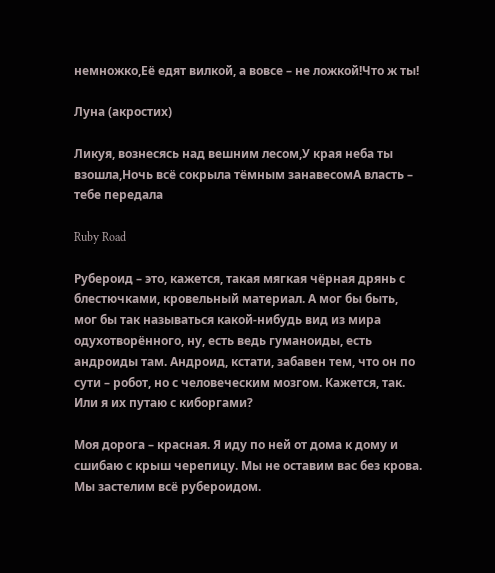немножко,Её едят вилкой, а вовсе – не ложкой!Что ж ты!

Луна (акростих)

Ликуя, вознесясь над вешним лесом,У края неба ты взошла,Ночь всё сокрыла тёмным занавесомА власть – тебе передала

Ruby Road

Рубероид – это, кажется, такая мягкая чёрная дрянь с блестючками, кровельный материал. А мог бы быть, мог бы так называться какой-нибудь вид из мира одухотворённого, ну, есть ведь гуманоиды, есть андроиды там. Андроид, кстати, забавен тем, что он по сути – робот, но с человеческим мозгом. Кажется, так. Или я их путаю с киборгами?

Моя дорога – красная. Я иду по ней от дома к дому и сшибаю с крыш черепицу. Мы не оставим вас без крова. Мы застелим всё рубероидом.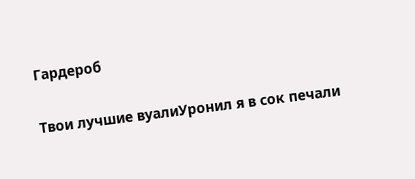Гардероб

Твои лучшие вуалиУронил я в сок печали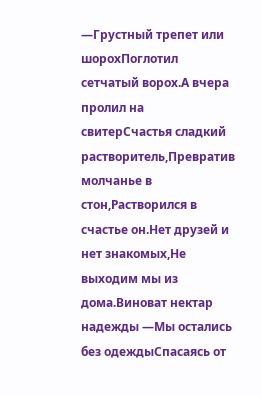—Грустный трепет или шорохПоглотил сетчатый ворох.А вчера пролил на свитерСчастья сладкий растворитель,Превратив молчанье в стон,Растворился в счастье он.Нет друзей и нет знакомых,Не выходим мы из дома.Виноват нектар надежды —Мы остались без одеждыСпасаясь от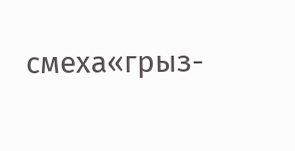смеха«грыз-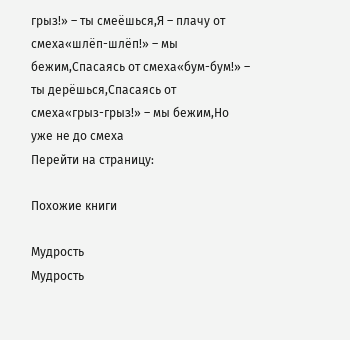грыз!» – ты смеёшься,Я – плачу от смеха«шлёп-шлёп!» – мы бежим,Спасаясь от смеха«бум-бум!» – ты дерёшься,Спасаясь от смеха«грыз-грыз!» – мы бежим,Но уже не до смеха
Перейти на страницу:

Похожие книги

Мудрость
Мудрость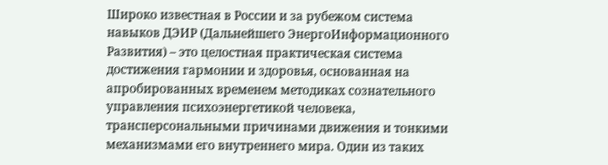Широко известная в России и за рубежом система навыков ДЭИР (Дальнейшего ЭнергоИнформационного Развития) – это целостная практическая система достижения гармонии и здоровья, основанная на апробированных временем методиках сознательного управления психоэнергетикой человека, трансперсональными причинами движения и тонкими механизмами его внутреннего мира. Один из таких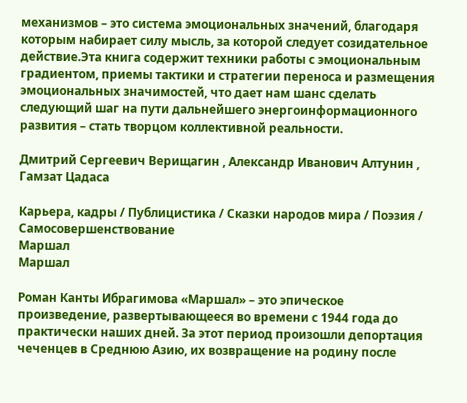механизмов – это система эмоциональных значений, благодаря которым набирает силу мысль, за которой следует созидательное действие.Эта книга содержит техники работы с эмоциональным градиентом, приемы тактики и стратегии переноса и размещения эмоциональных значимостей, что дает нам шанс сделать следующий шаг на пути дальнейшего энергоинформационного развития – стать творцом коллективной реальности.

Дмитрий Сергеевич Верищагин , Александр Иванович Алтунин , Гамзат Цадаса

Карьера, кадры / Публицистика / Сказки народов мира / Поэзия / Самосовершенствование
Маршал
Маршал

Роман Канты Ибрагимова «Маршал» – это эпическое произведение, развертывающееся во времени с 1944 года до практически наших дней. За этот период произошли депортация чеченцев в Среднюю Азию, их возвращение на родину после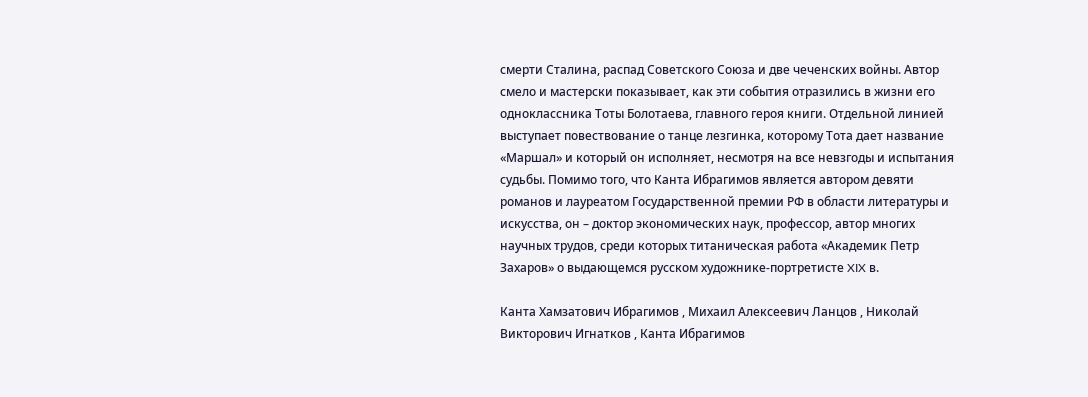смерти Сталина, распад Советского Союза и две чеченских войны. Автор смело и мастерски показывает, как эти события отразились в жизни его одноклассника Тоты Болотаева, главного героя книги. Отдельной линией выступает повествование о танце лезгинка, которому Тота дает название «Маршал» и который он исполняет, несмотря на все невзгоды и испытания судьбы. Помимо того, что Канта Ибрагимов является автором девяти романов и лауреатом Государственной премии РФ в области литературы и искусства, он – доктор экономических наук, профессор, автор многих научных трудов, среди которых титаническая работа «Академик Петр Захаров» о выдающемся русском художнике-портретисте XIX в.

Канта Хамзатович Ибрагимов , Михаил Алексеевич Ланцов , Николай Викторович Игнатков , Канта Ибрагимов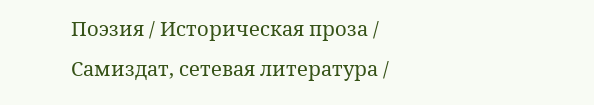Поэзия / Историческая проза / Самиздат, сетевая литература /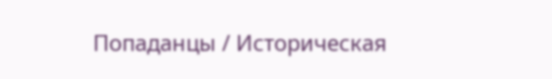Попаданцы / Историческая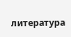литература